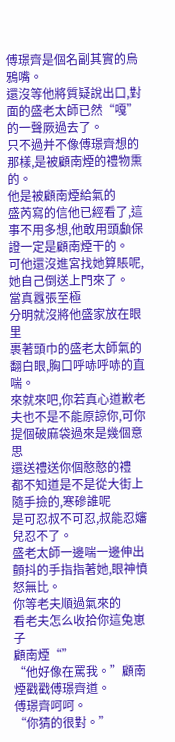傅璟齊是個名副其實的烏鴉嘴。
還沒等他將質疑說出口,對面的盛老太師已然“嘎”的一聲厥過去了。
只不過并不像傅璟齊想的那樣,是被顧南煙的禮物熏的。
他是被顧南煙給氣的
盛芮寫的信他已經看了,這事不用多想,他敢用頭顱保證一定是顧南煙干的。
可他還沒進宮找她算賬呢,她自己倒送上門來了。
當真囂張至極
分明就沒將他盛家放在眼里
裹著頭巾的盛老太師氣的翻白眼,胸口呼哧呼哧的直喘。
來就來吧,你若真心道歉老夫也不是不能原諒你,可你提個破麻袋過來是幾個意思
還送禮送你個憨憨的禮
都不知道是不是從大街上隨手撿的,寒磣誰呢
是可忍叔不可忍,叔能忍嬸兒忍不了。
盛老太師一邊喘一邊伸出顫抖的手指指著她,眼神憤怒無比。
你等老夫順過氣來的
看老夫怎么收拾你這兔崽子
顧南煙“”
“他好像在罵我。”顧南煙戳戳傅璟齊道。
傅璟齊呵呵。
“你猜的很對。”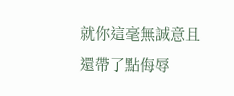就你這毫無誠意且還帶了點侮辱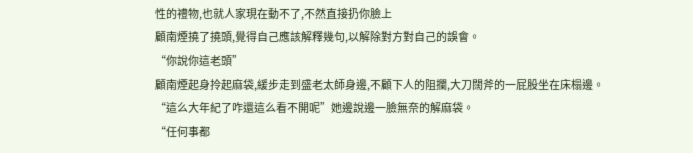性的禮物,也就人家現在動不了,不然直接扔你臉上
顧南煙撓了撓頭,覺得自己應該解釋幾句,以解除對方對自己的誤會。
“你說你這老頭”
顧南煙起身拎起麻袋,緩步走到盛老太師身邊,不顧下人的阻攔,大刀闊斧的一屁股坐在床榻邊。
“這么大年紀了咋還這么看不開呢”她邊說邊一臉無奈的解麻袋。
“任何事都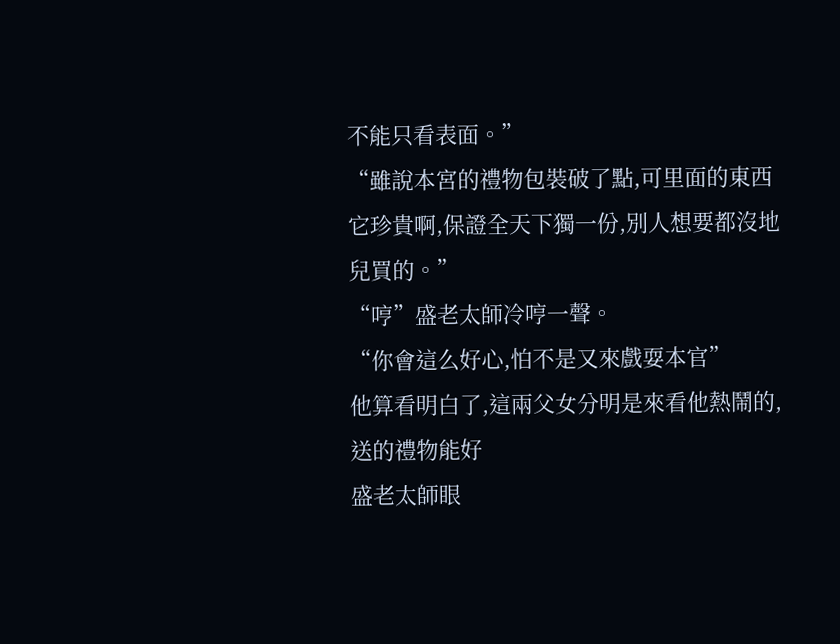不能只看表面。”
“雖說本宮的禮物包裝破了點,可里面的東西它珍貴啊,保證全天下獨一份,別人想要都沒地兒買的。”
“哼”盛老太師冷哼一聲。
“你會這么好心,怕不是又來戲耍本官”
他算看明白了,這兩父女分明是來看他熱鬧的,送的禮物能好
盛老太師眼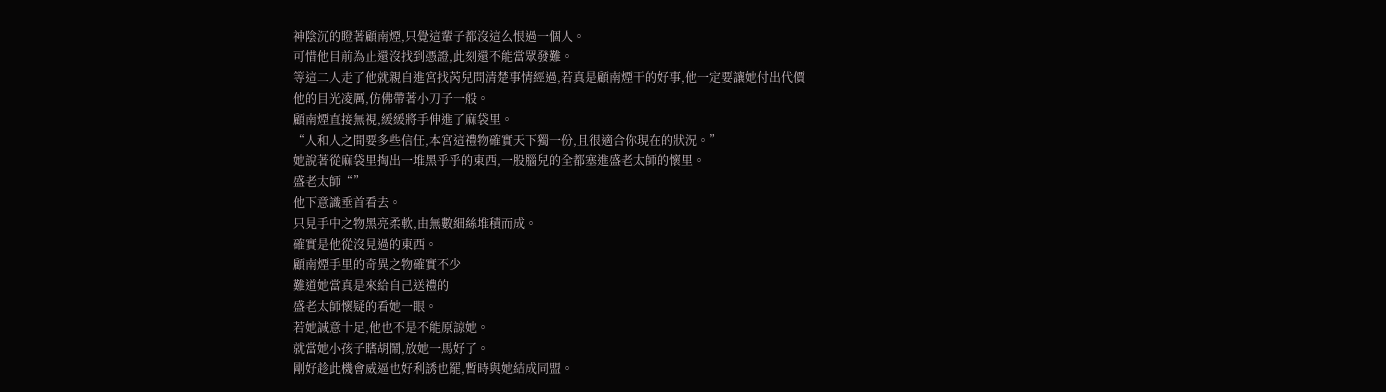神陰沉的瞪著顧南煙,只覺這輩子都沒這么恨過一個人。
可惜他目前為止還沒找到憑證,此刻還不能當眾發難。
等這二人走了他就親自進宮找芮兒問清楚事情經過,若真是顧南煙干的好事,他一定要讓她付出代價
他的目光凌厲,仿佛帶著小刀子一般。
顧南煙直接無視,緩緩將手伸進了麻袋里。
“人和人之間要多些信任,本宮這禮物確實天下獨一份,且很適合你現在的狀況。”
她說著從麻袋里掏出一堆黑乎乎的東西,一股腦兒的全都塞進盛老太師的懷里。
盛老太師“”
他下意識垂首看去。
只見手中之物黑亮柔軟,由無數細絲堆積而成。
確實是他從沒見過的東西。
顧南煙手里的奇異之物確實不少
難道她當真是來給自己送禮的
盛老太師懷疑的看她一眼。
若她誠意十足,他也不是不能原諒她。
就當她小孩子瞎胡鬧,放她一馬好了。
剛好趁此機會威逼也好利誘也罷,暫時與她結成同盟。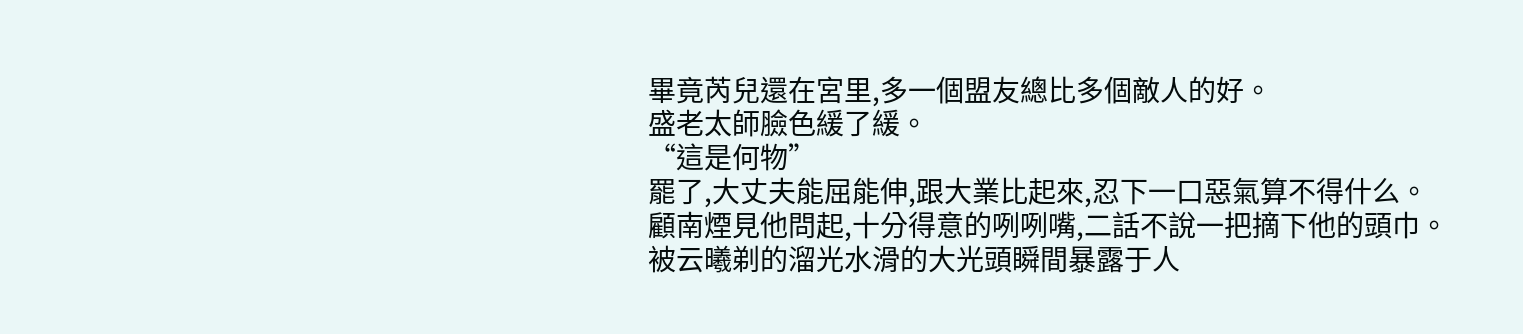畢竟芮兒還在宮里,多一個盟友總比多個敵人的好。
盛老太師臉色緩了緩。
“這是何物”
罷了,大丈夫能屈能伸,跟大業比起來,忍下一口惡氣算不得什么。
顧南煙見他問起,十分得意的咧咧嘴,二話不說一把摘下他的頭巾。
被云曦剃的溜光水滑的大光頭瞬間暴露于人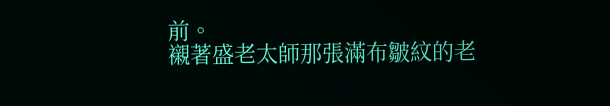前。
襯著盛老太師那張滿布皺紋的老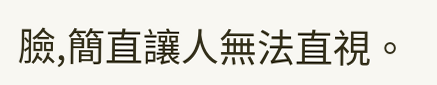臉,簡直讓人無法直視。